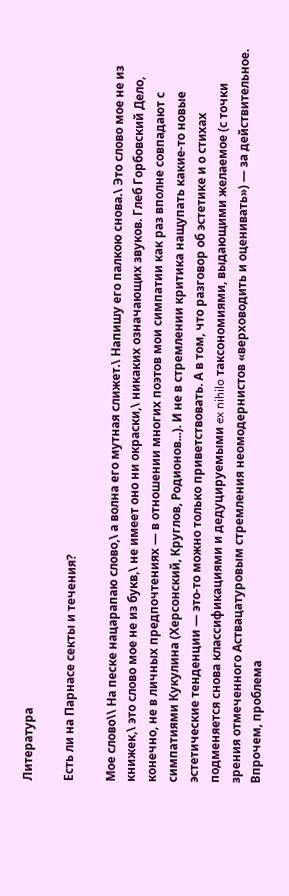Литература

Есть ли на Парнасе секты и течения?

Мое слово\\ На песке нацарапаю слово,\ а волна его мутная слижет.\ Напишу его палкою снова.\ Это слово мое не из книжек,\ это слово мое не из букв,\ не имеет оно ни окраски,\ никаких означающих звуков. Глеб Горбовский Дело, конечно, не в личных предпочтениях — в отношении многих поэтов мои симпатии как раз вполне совпадают с симпатиями Кукулина (Херсонский, Круглов, Родионов...). И не в стремлении критика нащупать какие-то новые эстетические тенденции — это-то можно только приветствовать. А в том, что разговор об эстетике и о стихах подменяется снова классификациями и дедуцируемыми ex nihilo таксономиями, выдающими желаемое (с точки зрения отмеченного Аствацатуровым стремления неомодернистов «верховодить и оценивать») — за действительное. Впрочем, проблема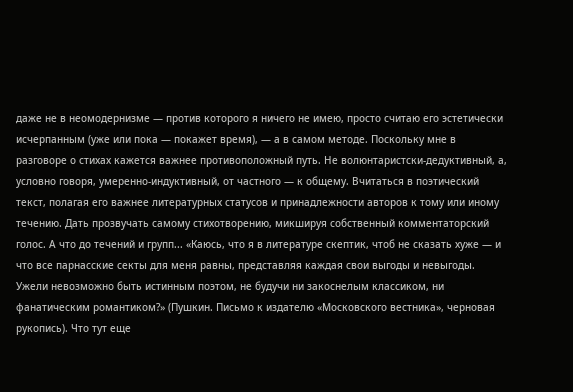даже не в неомодернизме — против которого я ничего не имею, просто считаю его эстетически исчерпанным (уже или пока — покажет время), — а в самом методе. Поскольку мне в разговоре о стихах кажется важнее противоположный путь. Не волюнтаристски-дедуктивный, а, условно говоря, умеренно-индуктивный, от частного — к общему. Вчитаться в поэтический текст, полагая его важнее литературных статусов и принадлежности авторов к тому или иному течению. Дать прозвучать самому стихотворению, микшируя собственный комментаторский голос. А что до течений и групп... «Каюсь, что я в литературе скептик, чтоб не сказать хуже — и что все парнасские секты для меня равны, представляя каждая свои выгоды и невыгоды. Ужели невозможно быть истинным поэтом, не будучи ни закоснелым классиком, ни фанатическим романтиком?» (Пушкин. Письмо к издателю «Московского вестника», черновая рукопись). Что тут еще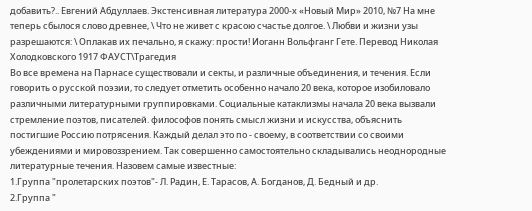добавить?.. Евгений Абдуллаев. Экстенсивная литература 2000-х «Новый Мир» 2010, №7 На мне теперь сбылося слово древнее, \ Что не живет с красою счастье долгое. \ Любви и жизни узы разрешаются: \ Оплакав их печально, я скажу: прости! Иоганн Вольфганг Гете. Перевод Николая Холодковского 1917 ФАУСТ\Трагедия
Во все времена на Парнасе существовали и секты, и различные объединения, и течения. Если говорить о русской поэзии, то следует отметить особенно начало 20 века, которое изобиловало различными литературными группировками. Социальные катаклизмы начала 20 века вызвали стремление поэтов, писателей. философов понять смысл жизни и искусства, объяснить постигшие Россию потрясения. Каждый делал это по - своему, в соответствии со своими убеждениями и мировоззрением. Так совершенно самостоятельно складывались неоднородные литературные течения. Назовем самые известные:
1.Группа "пролетарских поэтов"- Л. Радин, Е. Тарасов, А. Богданов, Д. Бедный и др.
2.Группа "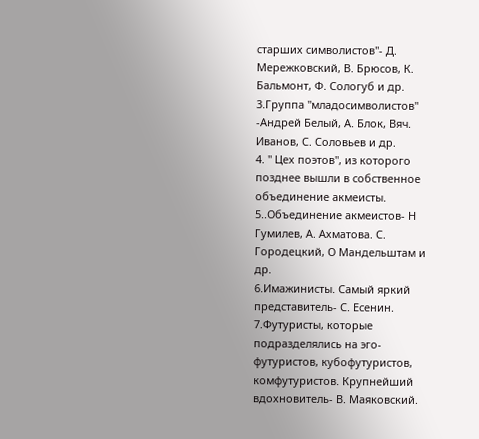старших символистов"- Д. Мережковский, В. Брюсов, К. Бальмонт, Ф. Сологуб и др.
3.Группа "младосимволистов" -Андрей Белый, А. Блок, Вяч. Иванов, С. Соловьев и др.
4. " Цех поэтов", из которого позднее вышли в собственное объединение акмеисты.
5..Объединение акмеистов- Н Гумилев, А. Ахматова. С. Городецкий, О Мандельштам и др.
6.Имажинисты. Самый яркий представитель- С. Есенин.
7.Футуристы, которые подразделялись на эго-футуристов, кубофутуристов, комфутуристов. Крупнейший вдохновитель- В. Маяковский.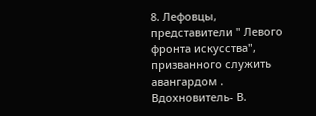8. Лефовцы, представители " Левого фронта искусства", призванного служить авангардом . Вдохновитель- В.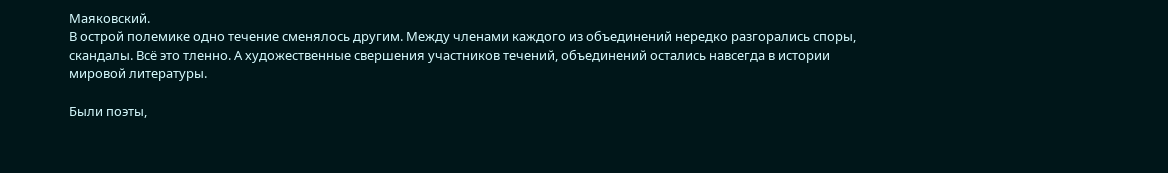Маяковский.
В острой полемике одно течение сменялось другим. Между членами каждого из объединений нередко разгорались споры, скандалы. Всё это тленно. А художественные свершения участников течений, объединений остались навсегда в истории мировой литературы.

Были поэты,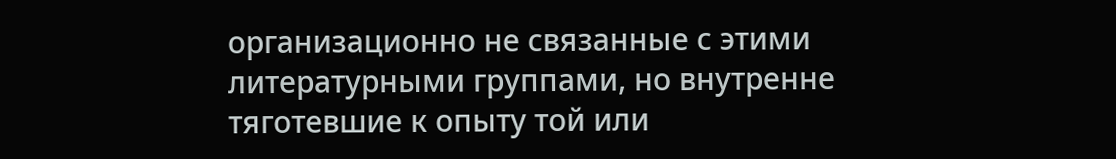организационно не связанные с этими литературными группами, но внутренне тяготевшие к опыту той или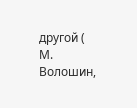другой ( М. Волошин,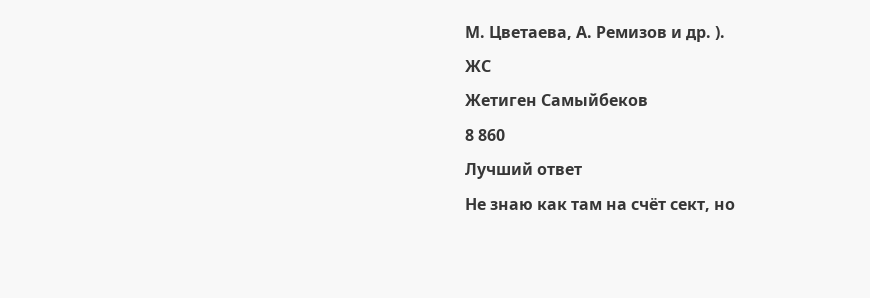М. Цветаева, А. Ремизов и др. ).
ЖС
Жетиген Самыйбеков
8 860
Лучший ответ
Не знаю как там на счёт сект, но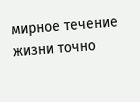мирное течение жизни точно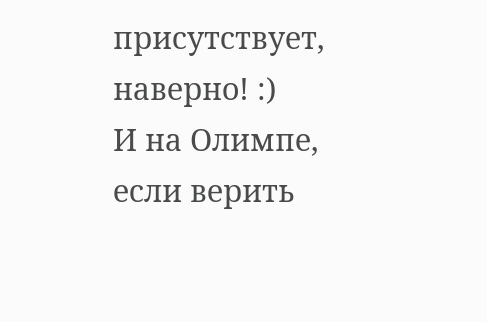присутствует, наверно! :)
И на Олимпе, если верить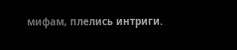мифам, плелись интриги.